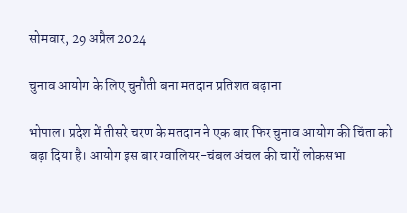सोमवार, 29 अप्रैल 2024

चुनाव आयोग के लिए चुनौती बना मतदान प्रतिशत बढ़ाना

भोपाल। प्रदेश में तीसरे चरण के मतदान ने एक बार फिर चुनाव आयोग की चिंता को बढ़ा दिया है। आयोग इस बार ग्वालियर-चंबल अंचल की चारों लोकसभा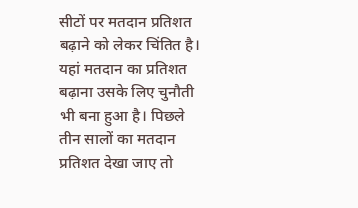सीटों पर मतदान प्रतिशत बढ़ाने को लेकर चिंतित है। यहां मतदान का प्रतिशत बढ़ाना उसके लिए चुनौती भी बना हुआ है। पिछले तीन सालों का मतदान प्रतिशत देखा जाए तो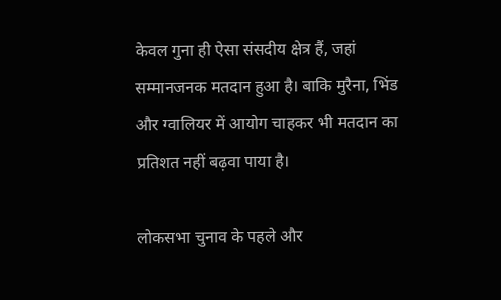केवल गुना ही ऐसा संसदीय क्षेत्र हैं, जहां सम्मानजनक मतदान हुआ है। बाकि मुरैना, भिंड और ग्वालियर में आयोग चाहकर भी मतदान का प्रतिशत नहीं बढ़वा पाया है।

लोकसभा चुनाव के पहले और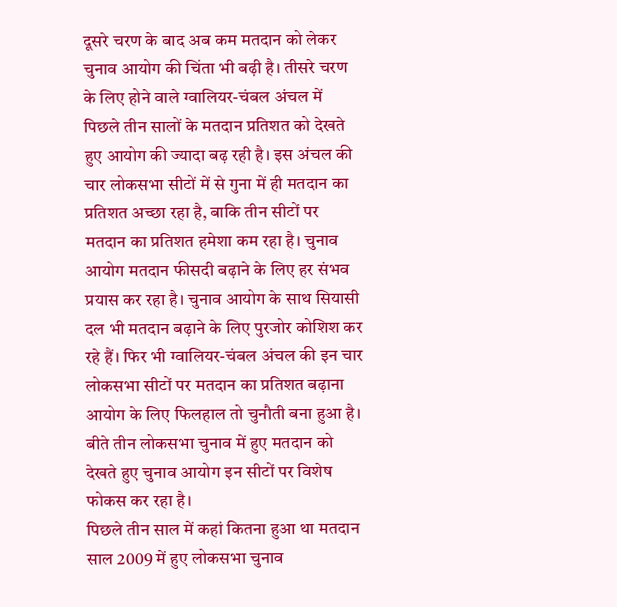दूसरे चरण के बाद अब कम मतदान को लेकर चुनाव आयोग की चिंता भी बढ़ी है। तीसरे चरण के लिए होने वाले ग्वालियर-चंबल अंचल में पिछले तीन सालों के मतदान प्रतिशत को देखते हुए आयोग की ज्यादा बढ़ रही है। इस अंचल की चार लोकसभा सीटों में से गुना में ही मतदान का प्रतिशत अच्छा रहा है, बाकि तीन सीटों पर मतदान का प्रतिशत हमेशा कम रहा है। चुनाव आयोग मतदान फीसदी बढ़ाने के लिए हर संभव प्रयास कर रहा है। चुनाव आयोग के साथ सियासी दल भी मतदान बढ़ाने के लिए पुरजोर कोशिश कर रहे हैं। फिर भी ग्वालियर-चंबल अंचल की इन चार लोकसभा सीटों पर मतदान का प्रतिशत बढ़ाना आयोग के लिए फिलहाल तो चुनौती बना हुआ है। बीते तीन लोकसभा चुनाव में हुए मतदान को देखते हुए चुनाव आयोग इन सीटों पर विशेष फोकस कर रहा है।
पिछले तीन साल में कहां कितना हुआ था मतदान
साल 2009 में हुए लोकसभा चुनाव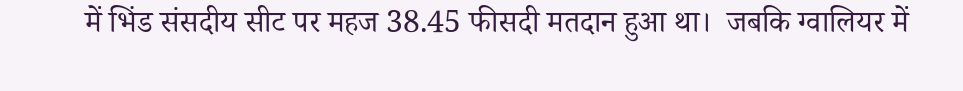में भिंड संसदीय सीट पर महज 38.45 फीसदी मतदान हुआ था।  जबकि ग्वालियर में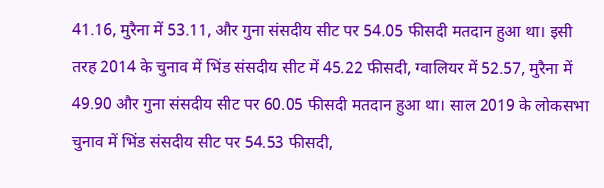41.16, मुरैना में 53.11, और गुना संसदीय सीट पर 54.05 फीसदी मतदान हुआ था। इसी तरह 2014 के चुनाव में भिंड संसदीय सीट में 45.22 फीसदी, ग्वालियर में 52.57, मुरैना में 49.90 और गुना संसदीय सीट पर 60.05 फीसदी मतदान हुआ था। साल 2019 के लोकसभा चुनाव में भिंड संसदीय सीट पर 54.53 फीसदी,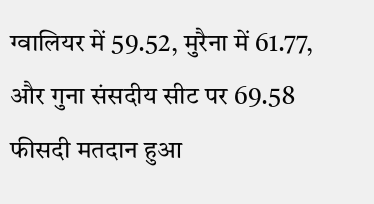ग्वालियर में 59.52, मुरैना में 61.77, और गुना संसदीय सीट पर 69.58 फीसदी मतदान हुआ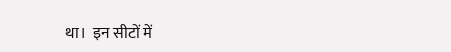था।  इन सीटों में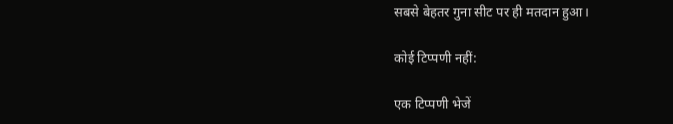सबसे बेहतर गुना सीट पर ही मतदान हुआ।

कोई टिप्पणी नहीं:

एक टिप्पणी भेजें